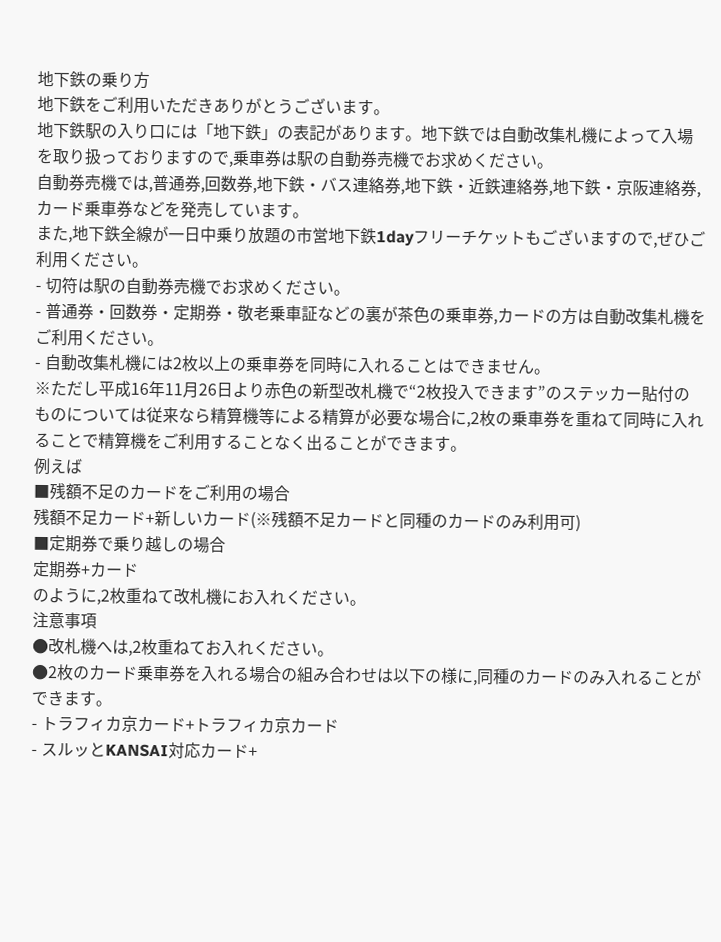地下鉄の乗り方
地下鉄をご利用いただきありがとうございます。
地下鉄駅の入り口には「地下鉄」の表記があります。地下鉄では自動改集札機によって入場を取り扱っておりますので,乗車券は駅の自動券売機でお求めください。
自動券売機では,普通券,回数券,地下鉄・バス連絡券,地下鉄・近鉄連絡券,地下鉄・京阪連絡券,カード乗車券などを発売しています。
また,地下鉄全線が一日中乗り放題の市営地下鉄1dayフリーチケットもございますので,ぜひご利用ください。
- 切符は駅の自動券売機でお求めください。
- 普通券・回数券・定期券・敬老乗車証などの裏が茶色の乗車券,カードの方は自動改集札機をご利用ください。
- 自動改集札機には2枚以上の乗車券を同時に入れることはできません。
※ただし平成16年11月26日より赤色の新型改札機で“2枚投入できます”のステッカー貼付のものについては従来なら精算機等による精算が必要な場合に,2枚の乗車券を重ねて同時に入れることで精算機をご利用することなく出ることができます。
例えば
■残額不足のカードをご利用の場合
残額不足カード+新しいカード(※残額不足カードと同種のカードのみ利用可)
■定期券で乗り越しの場合
定期券+カード
のように,2枚重ねて改札機にお入れください。
注意事項
●改札機へは,2枚重ねてお入れください。
●2枚のカード乗車券を入れる場合の組み合わせは以下の様に,同種のカードのみ入れることができます。
- トラフィカ京カード+トラフィカ京カード
- スルッとKANSAI対応カード+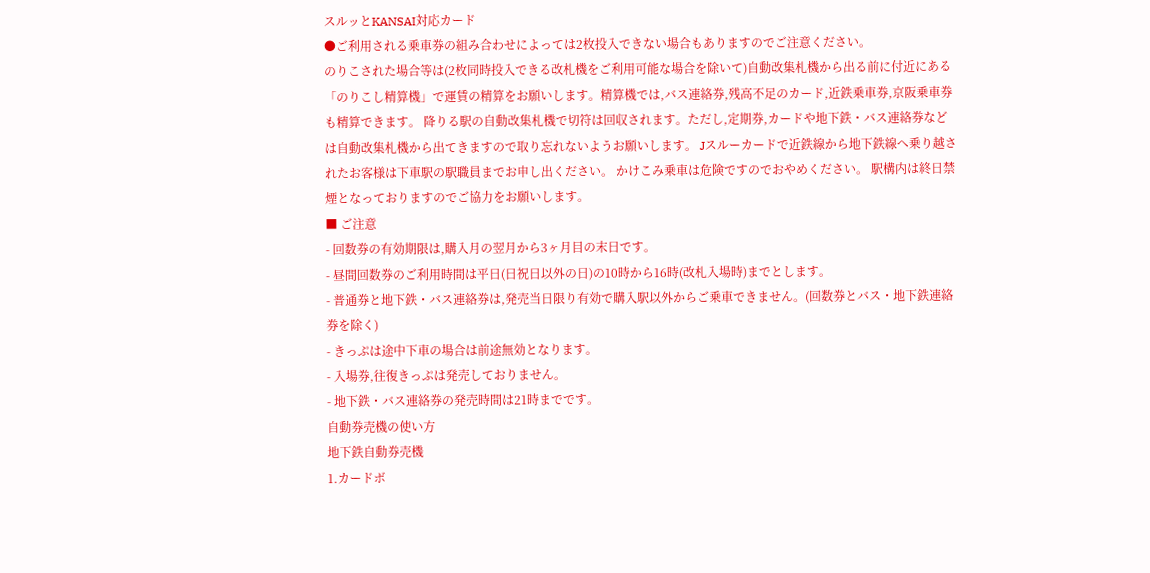スルッとKANSAI対応カード
●ご利用される乗車券の組み合わせによっては2枚投入できない場合もありますのでご注意ください。
のりこされた場合等は(2枚同時投入できる改札機をご利用可能な場合を除いて)自動改集札機から出る前に付近にある「のりこし精算機」で運賃の精算をお願いします。精算機では,バス連絡券,残高不足のカード,近鉄乗車券,京阪乗車券も精算できます。 降りる駅の自動改集札機で切符は回収されます。ただし,定期券,カードや地下鉄・バス連絡券などは自動改集札機から出てきますので取り忘れないようお願いします。 Jスルーカードで近鉄線から地下鉄線へ乗り越されたお客様は下車駅の駅職員までお申し出ください。 かけこみ乗車は危険ですのでおやめください。 駅構内は終日禁煙となっておりますのでご協力をお願いします。
■ ご注意
- 回数券の有効期限は,購入月の翌月から3ヶ月目の末日です。
- 昼間回数券のご利用時間は平日(日祝日以外の日)の10時から16時(改札入場時)までとします。
- 普通券と地下鉄・バス連絡券は,発売当日限り有効で購入駅以外からご乗車できません。(回数券とバス・地下鉄連絡券を除く)
- きっぷは途中下車の場合は前途無効となります。
- 入場券,往復きっぷは発売しておりません。
- 地下鉄・バス連絡券の発売時間は21時までです。
自動券売機の使い方
地下鉄自動券売機
1.カードボ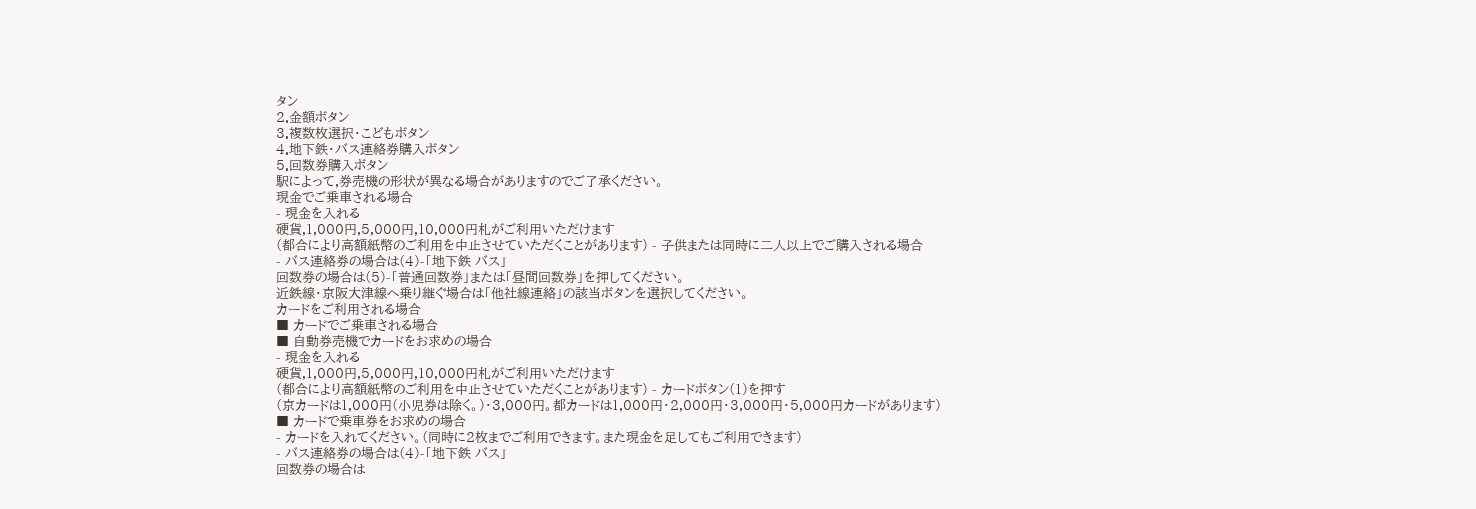タン
2.金額ボタン
3.複数枚選択・こどもボタン
4.地下鉄・バス連絡券購入ボタン
5.回数券購入ボタン
駅によって,券売機の形状が異なる場合がありますのでご了承ください。
現金でご乗車される場合
- 現金を入れる
硬貨,1,000円,5,000円,10,000円札がご利用いただけます
(都合により高額紙幣のご利用を中止させていただくことがあります) - 子供または同時に二人以上でご購入される場合
- バス連絡券の場合は(4)-「地下鉄 バス」
回数券の場合は(5)-「普通回数券」または「昼間回数券」を押してください。
近鉄線・京阪大津線へ乗り継ぐ場合は「他社線連絡」の該当ボタンを選択してください。
カードをご利用される場合
■ カードでご乗車される場合
■ 自動券売機でカードをお求めの場合
- 現金を入れる
硬貨,1,000円,5,000円,10,000円札がご利用いただけます
(都合により高額紙幣のご利用を中止させていただくことがあります) - カードボタン(1)を押す
(京カードは1,000円(小児券は除く。)・3,000円。都カードは1,000円・2,000円・3,000円・5,000円カードがあります)
■ カードで乗車券をお求めの場合
- カードを入れてください。(同時に2枚までご利用できます。また現金を足してもご利用できます)
- バス連絡券の場合は(4)-「地下鉄 バス」
回数券の場合は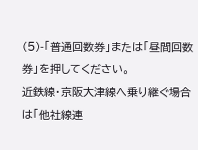(5)-「普通回数券」または「昼間回数券」を押してください。
近鉄線・京阪大津線へ乗り継ぐ場合は「他社線連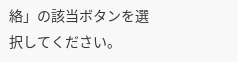絡」の該当ボタンを選択してください。